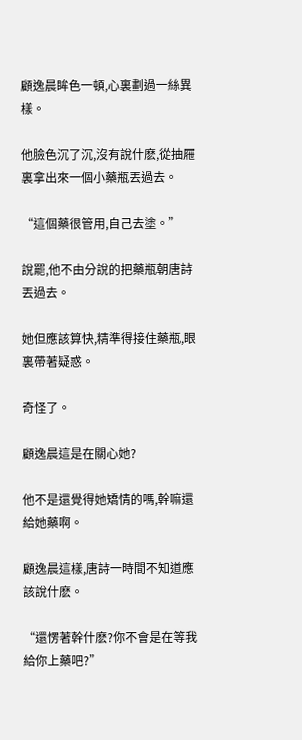顧逸晨眸色一頓,心裏劃過一絲異樣。

他臉色沉了沉,沒有說什麽,從抽屜裏拿出來一個小藥瓶丟過去。

“這個藥很管用,自己去塗。”

說罷,他不由分說的把藥瓶朝唐詩丟過去。

她但應該算快,精準得接住藥瓶,眼裏帶著疑惑。

奇怪了。

顧逸晨這是在關心她?

他不是還覺得她矯情的嗎,幹嘛還給她藥啊。

顧逸晨這樣,唐詩一時間不知道應該說什麽。

“還愣著幹什麽?你不會是在等我給你上藥吧?”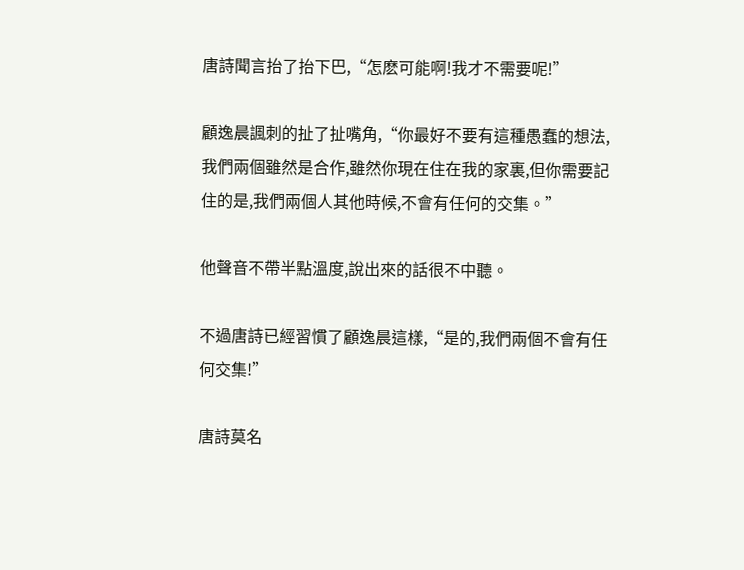唐詩聞言抬了抬下巴,“怎麽可能啊!我才不需要呢!”

顧逸晨諷刺的扯了扯嘴角,“你最好不要有這種愚蠢的想法,我們兩個雖然是合作,雖然你現在住在我的家裏,但你需要記住的是,我們兩個人其他時候,不會有任何的交集。”

他聲音不帶半點溫度,說出來的話很不中聽。

不過唐詩已經習慣了顧逸晨這樣,“是的,我們兩個不會有任何交集!”

唐詩莫名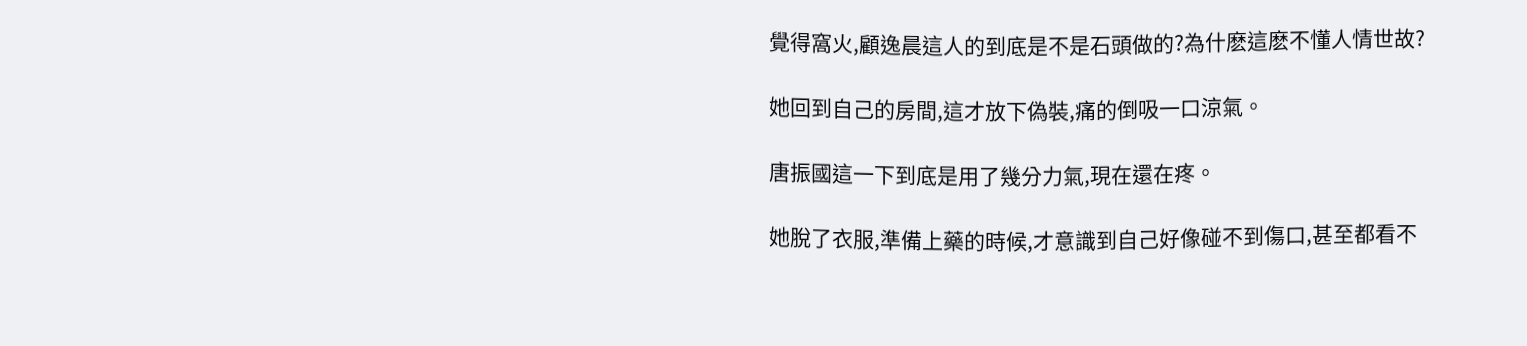覺得窩火,顧逸晨這人的到底是不是石頭做的?為什麽這麽不懂人情世故?

她回到自己的房間,這才放下偽裝,痛的倒吸一口涼氣。

唐振國這一下到底是用了幾分力氣,現在還在疼。

她脫了衣服,準備上藥的時候,才意識到自己好像碰不到傷口,甚至都看不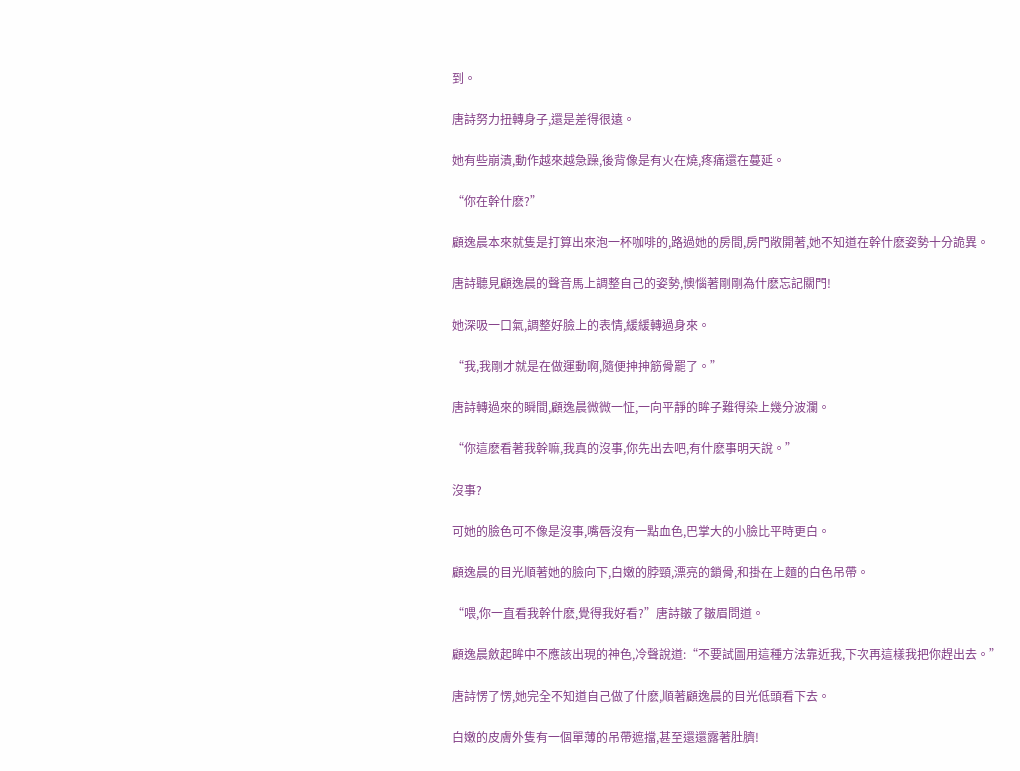到。

唐詩努力扭轉身子,還是差得很遠。

她有些崩潰,動作越來越急躁,後背像是有火在燒,疼痛還在蔓延。

“你在幹什麽?”

顧逸晨本來就隻是打算出來泡一杯咖啡的,路過她的房間,房門敞開著,她不知道在幹什麽姿勢十分詭異。

唐詩聽見顧逸晨的聲音馬上調整自己的姿勢,懊惱著剛剛為什麽忘記關門!

她深吸一口氣,調整好臉上的表情,緩緩轉過身來。

“我,我剛才就是在做運動啊,隨便抻抻筋骨罷了。”

唐詩轉過來的瞬間,顧逸晨微微一怔,一向平靜的眸子難得染上幾分波瀾。

“你這麽看著我幹嘛,我真的沒事,你先出去吧,有什麽事明天說。”

沒事?

可她的臉色可不像是沒事,嘴唇沒有一點血色,巴掌大的小臉比平時更白。

顧逸晨的目光順著她的臉向下,白嫩的脖頸,漂亮的鎖骨,和掛在上麵的白色吊帶。

“喂,你一直看我幹什麽,覺得我好看?”唐詩皺了皺眉問道。

顧逸晨斂起眸中不應該出現的神色,冷聲說道:“不要試圖用這種方法靠近我,下次再這樣我把你趕出去。”

唐詩愣了愣,她完全不知道自己做了什麽,順著顧逸晨的目光低頭看下去。

白嫩的皮膚外隻有一個單薄的吊帶遮擋,甚至還還露著肚臍!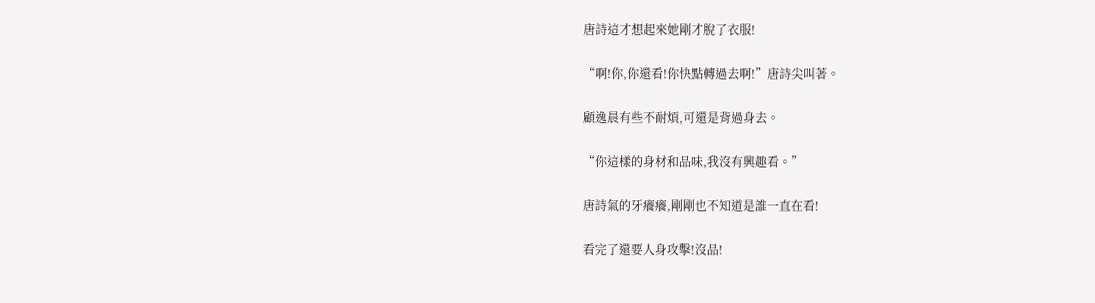唐詩這才想起來她剛才脫了衣服!

“啊!你,你還看!你快點轉過去啊!”唐詩尖叫著。

顧逸晨有些不耐煩,可還是背過身去。

“你這樣的身材和品味,我沒有興趣看。”

唐詩氣的牙癢癢,剛剛也不知道是誰一直在看!

看完了還要人身攻擊!沒品!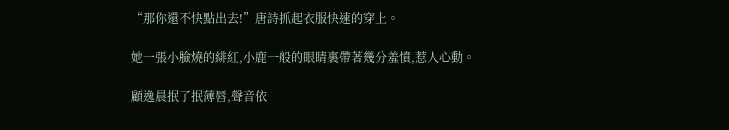“那你還不快點出去!”唐詩抓起衣服快速的穿上。

她一張小臉燒的緋紅,小鹿一般的眼睛裏帶著幾分羞憤,惹人心動。

顧逸晨抿了抿薄唇,聲音依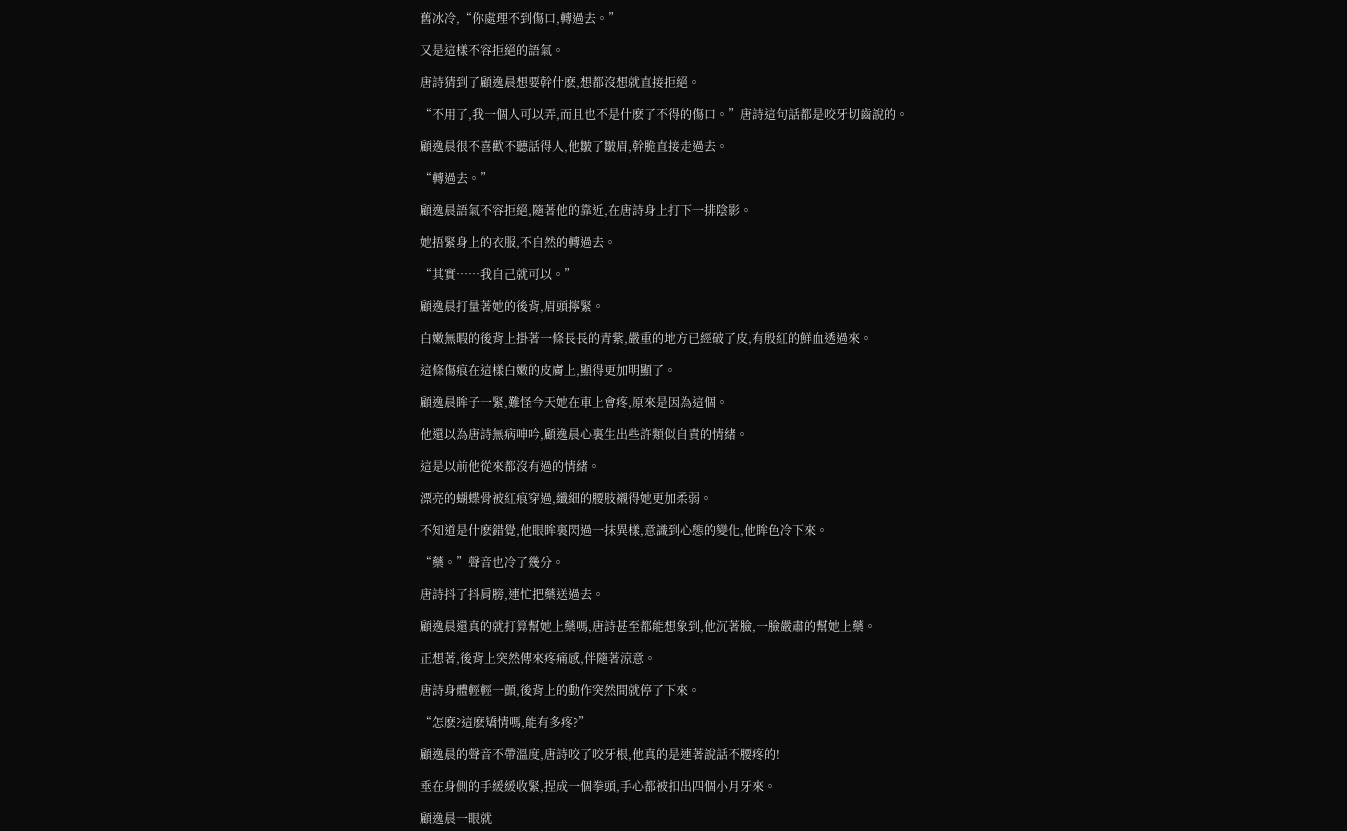舊冰冷,“你處理不到傷口,轉過去。”

又是這樣不容拒絕的語氣。

唐詩猜到了顧逸晨想要幹什麽,想都沒想就直接拒絕。

“不用了,我一個人可以弄,而且也不是什麽了不得的傷口。”唐詩這句話都是咬牙切齒說的。

顧逸晨很不喜歡不聽話得人,他皺了皺眉,幹脆直接走過去。

“轉過去。”

顧逸晨語氣不容拒絕,隨著他的靠近,在唐詩身上打下一排陰影。

她捂緊身上的衣服,不自然的轉過去。

“其實……我自己就可以。”

顧逸晨打量著她的後背,眉頭擰緊。

白嫩無暇的後背上掛著一條長長的青紫,嚴重的地方已經破了皮,有殷紅的鮮血透過來。

這條傷痕在這樣白嫩的皮膚上,顯得更加明顯了。

顧逸晨眸子一緊,難怪今天她在車上會疼,原來是因為這個。

他還以為唐詩無病呻吟,顧逸晨心裏生出些許類似自責的情緒。

這是以前他從來都沒有過的情緒。

漂亮的蝴蝶骨被紅痕穿過,纖細的腰肢襯得她更加柔弱。

不知道是什麽錯覺,他眼眸裏閃過一抹異樣,意識到心態的變化,他眸色冷下來。

“藥。”聲音也冷了幾分。

唐詩抖了抖肩膀,連忙把藥送過去。

顧逸晨還真的就打算幫她上藥嗎,唐詩甚至都能想象到,他沉著臉,一臉嚴肅的幫她上藥。

正想著,後背上突然傳來疼痛感,伴隨著涼意。

唐詩身體輕輕一顫,後背上的動作突然間就停了下來。

“怎麽?這麽矯情嗎,能有多疼?”

顧逸晨的聲音不帶溫度,唐詩咬了咬牙根,他真的是連著說話不腰疼的!

垂在身側的手緩緩收緊,捏成一個拳頭,手心都被扣出四個小月牙來。

顧逸晨一眼就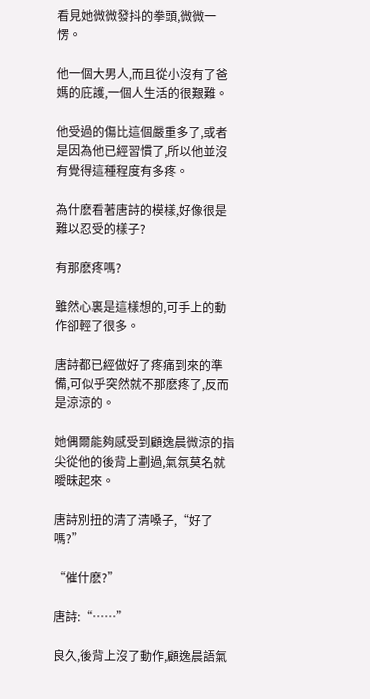看見她微微發抖的拳頭,微微一愣。

他一個大男人,而且從小沒有了爸媽的庇護,一個人生活的很艱難。

他受過的傷比這個嚴重多了,或者是因為他已經習慣了,所以他並沒有覺得這種程度有多疼。

為什麽看著唐詩的模樣,好像很是難以忍受的樣子?

有那麽疼嗎?

雖然心裏是這樣想的,可手上的動作卻輕了很多。

唐詩都已經做好了疼痛到來的準備,可似乎突然就不那麽疼了,反而是涼涼的。

她偶爾能夠感受到顧逸晨微涼的指尖從他的後背上劃過,氣氛莫名就曖昧起來。

唐詩別扭的清了清嗓子,“好了嗎?”

“催什麽?”

唐詩:“……”

良久,後背上沒了動作,顧逸晨語氣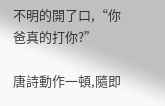不明的開了口,“你爸真的打你?”

唐詩動作一頓,隨即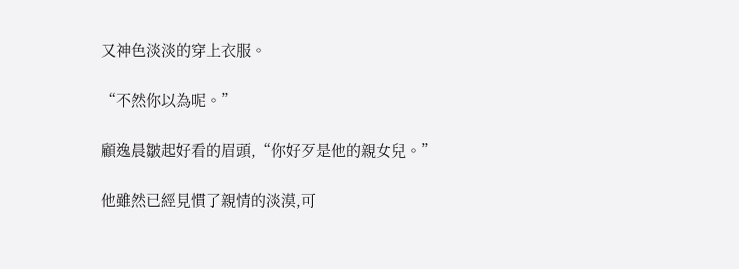又神色淡淡的穿上衣服。

“不然你以為呢。”

顧逸晨皺起好看的眉頭,“你好歹是他的親女兒。”

他雖然已經見慣了親情的淡漠,可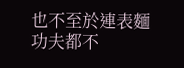也不至於連表麵功夫都不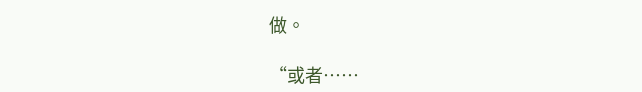做。

“或者……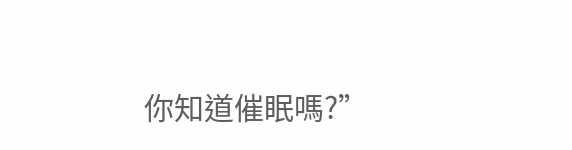你知道催眠嗎?”